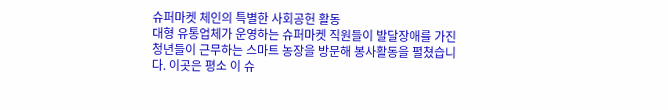슈퍼마켓 체인의 특별한 사회공헌 활동
대형 유통업체가 운영하는 슈퍼마켓 직원들이 발달장애를 가진 청년들이 근무하는 스마트 농장을 방문해 봉사활동을 펼쳤습니다. 이곳은 평소 이 슈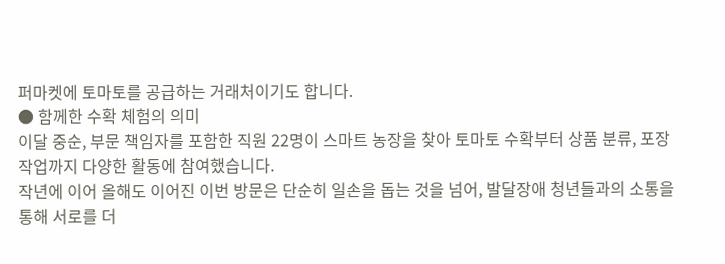퍼마켓에 토마토를 공급하는 거래처이기도 합니다.
● 함께한 수확 체험의 의미
이달 중순, 부문 책임자를 포함한 직원 22명이 스마트 농장을 찾아 토마토 수확부터 상품 분류, 포장 작업까지 다양한 활동에 참여했습니다.
작년에 이어 올해도 이어진 이번 방문은 단순히 일손을 돕는 것을 넘어, 발달장애 청년들과의 소통을 통해 서로를 더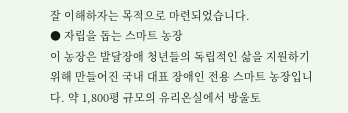잘 이해하자는 목적으로 마련되었습니다.
● 자립을 돕는 스마트 농장
이 농장은 발달장애 청년들의 독립적인 삶을 지원하기 위해 만들어진 국내 대표 장애인 전용 스마트 농장입니다. 약 1,800평 규모의 유리온실에서 방울토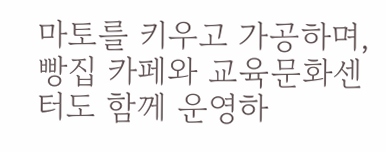마토를 키우고 가공하며, 빵집 카페와 교육문화센터도 함께 운영하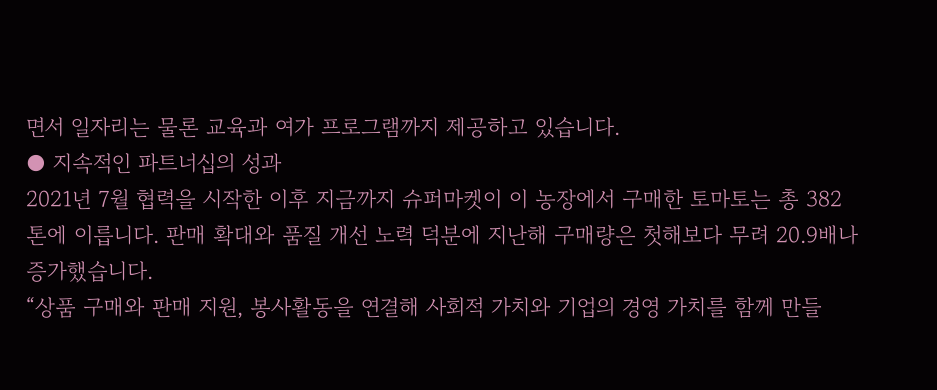면서 일자리는 물론 교육과 여가 프로그램까지 제공하고 있습니다.
● 지속적인 파트너십의 성과
2021년 7월 협력을 시작한 이후 지금까지 슈퍼마켓이 이 농장에서 구매한 토마토는 총 382톤에 이릅니다. 판매 확대와 품질 개선 노력 덕분에 지난해 구매량은 첫해보다 무려 20.9배나 증가했습니다.
“상품 구매와 판매 지원, 봉사활동을 연결해 사회적 가치와 기업의 경영 가치를 함께 만들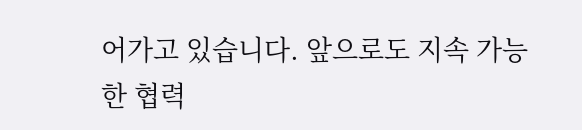어가고 있습니다. 앞으로도 지속 가능한 협력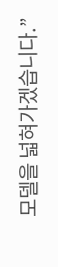모델을 넓혀가겠습니다.”